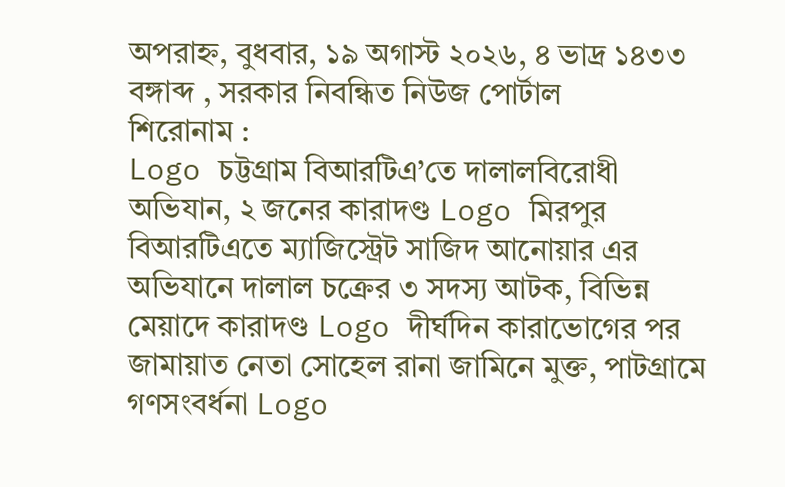অপরাহ্ন, বুধবার, ১৯ অগাস্ট ২০২৬, ৪ ভাদ্র ১৪৩৩ বঙ্গাব্দ , সরকার নিবন্ধিত নিউজ পোর্টাল
শিরোনাম :
Logo চট্টগ্রাম বিআরটিএ’তে দালালবিরোধী অভিযান, ২ জনের কারাদণ্ড Logo মিরপুর বিআরটিএতে ম্যাজিস্ট্রেট সাজিদ আনোয়ার এর অভিযানে দালাল চক্রের ৩ সদস্য আটক, বিভিন্ন মেয়াদে কারাদণ্ড Logo দীর্ঘদিন কারাভোগের পর জামায়াত নেতা সোহেল রানা জামিনে মুক্ত, পাটগ্রামে গণসংবর্ধনা Logo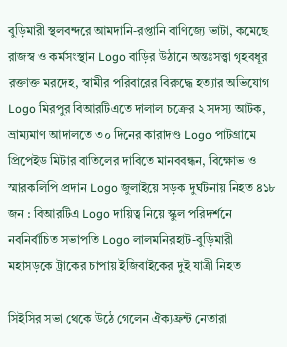বুড়িমারী স্থলবন্দরে আমদানি-রপ্তানি বাণিজ্যে ভাটা, কমেছে রাজস্ব ও কর্মসংস্থান Logo বাড়ির উঠানে অন্তঃসত্ত্বা গৃহবধূর রক্তাক্ত মরদেহ, স্বামীর পরিবারের বিরুদ্ধে হত্যার অভিযোগ Logo মিরপুর বিআরটিএতে দালাল চক্রের ২ সদস্য আটক, ভ্রাম্যমাণ আদালতে ৩০ দিনের কারাদণ্ড Logo পাটগ্রামে প্রিপেইড মিটার বাতিলের দাবিতে মানববন্ধন, বিক্ষোভ ও স্মারকলিপি প্রদান Logo জুলাইয়ে সড়ক দুর্ঘটনায় নিহত ৪১৮ জন : বিআরটিএ Logo দায়িত্ব নিয়ে স্কুল পরিদর্শনে নবনির্বাচিত সভাপতি Logo লালমনিরহাট-বুড়িমারী মহাসড়কে ট্রাকের চাপায় ইজিবাইকের দুই যাত্রী নিহত

সিইসির সভা থেকে উঠে গেলেন ঐক্যফ্রন্ট নেতারা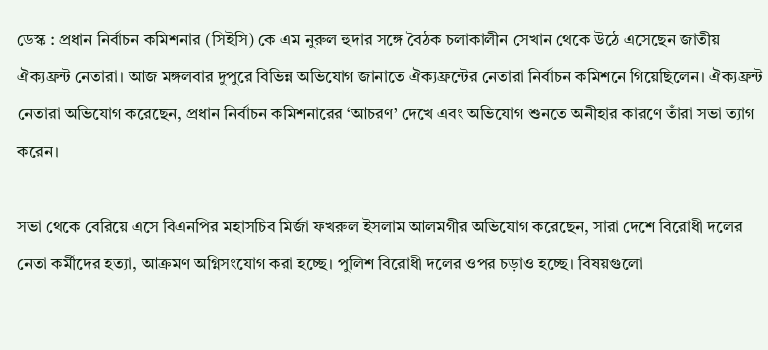ডেস্ক : প্রধান নির্বাচন কমিশনার (সিইসি) কে এম নুরুল হুদার সঙ্গে বৈঠক চলাকালীন সেখান থেকে উঠে এসেছেন জাতীয় ঐক্যফ্রন্ট নেতারা। আজ মঙ্গলবার দুপুরে বিভিন্ন অভিযোগ জানাতে ঐক্যফ্রন্টের নেতারা নির্বাচন কমিশনে গিয়েছিলেন। ঐক্যফ্রন্ট নেতারা অভিযোগ করেছেন, প্রধান নির্বাচন কমিশনারের ‘আচরণ’ দেখে এবং অভিযোগ শুনতে অনীহার কারণে তাঁরা সভা ত্যাগ করেন।

সভা থেকে বেরিয়ে এসে বিএনপির মহাসচিব মির্জা ফখরুল ইসলাম আলমগীর অভিযোগ করেছেন, সারা দেশে বিরোধী দলের নেতা কর্মীদের হত্যা, আক্রমণ অগ্নিসংযোগ করা হচ্ছে। পুলিশ বিরোধী দলের ওপর চড়াও হচ্ছে। বিষয়গুলো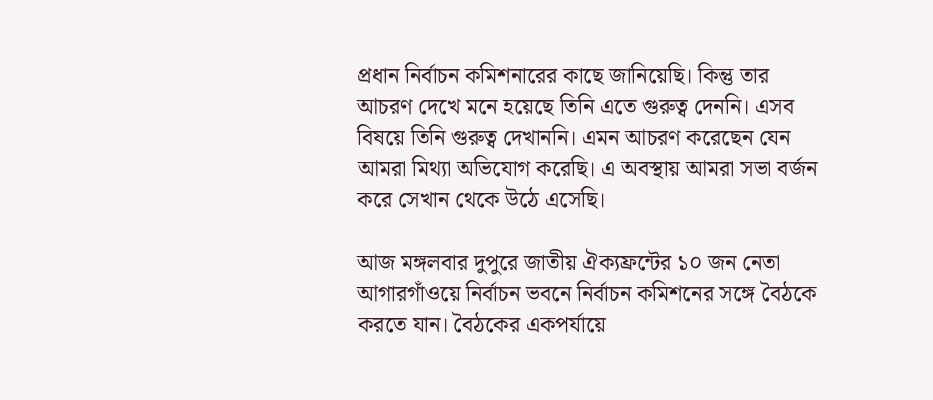প্রধান নির্বাচন কমিশনারের কাছে জানিয়েছি। কিন্তু তার আচরণ দেখে মনে হয়েছে তিনি এতে গুরুত্ব দেননি। এসব বিষয়ে তিনি গুরুত্ব দেখাননি। এমন আচরণ করেছেন যেন আমরা মিথ্যা অভিযোগ করেছি। এ অবস্থায় আমরা সভা বর্জন করে সেখান থেকে উঠে এসেছি।

আজ মঙ্গলবার দুপুরে জাতীয় ঐক্যফ্রন্টের ১০ জন নেতা আগারগাঁওয়ে নির্বাচন ভবনে নির্বাচন কমিশনের সঙ্গে বৈঠকে করতে যান। বৈঠকের একপর্যায়ে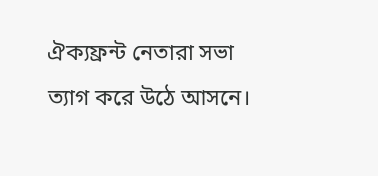ঐক্যফ্রন্ট নেতারা সভা ত্যাগ করে উঠে আসনে।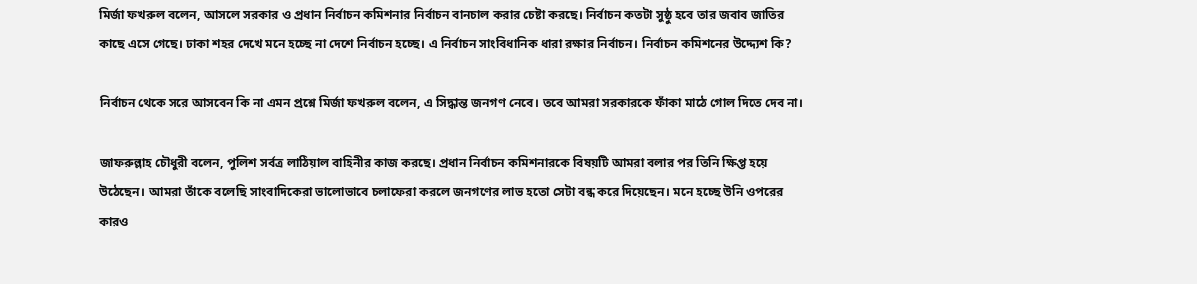মির্জা ফখরুল বলেন, আসলে সরকার ও প্রধান নির্বাচন কমিশনার নির্বাচন বানচাল করার চেষ্টা করছে। নির্বাচন কতটা সুষ্ঠু হবে তার জবাব জাতির কাছে এসে গেছে। ঢাকা শহর দেখে মনে হচ্ছে না দেশে নির্বাচন হচ্ছে। এ নির্বাচন সাংবিধানিক ধারা রক্ষার নির্বাচন। নির্বাচন কমিশনের উদ্দ্যেশ কি?

নির্বাচন থেকে সরে আসবেন কি না এমন প্রশ্নে মির্জা ফখরুল বলেন, এ সিদ্ধান্ত জনগণ নেবে। তবে আমরা সরকারকে ফাঁকা মাঠে গোল দিতে দেব না।

জাফরুল্লাহ চৌধুরী বলেন, পুলিশ সর্বত্র লাঠিয়াল বাহিনীর কাজ করছে। প্রধান নির্বাচন কমিশনারকে বিষয়টি আমরা বলার পর তিনি ক্ষিপ্ত হয়ে উঠেছেন। আমরা তাঁকে বলেছি সাংবাদিকেরা ভালোভাবে চলাফেরা করলে জনগণের লাভ হতো সেটা বন্ধ করে দিয়েছেন। মনে হচ্ছে উনি ওপরের কারও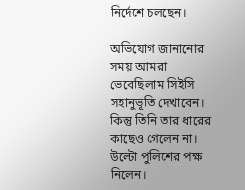নির্দেশে চলছেন।

অভিযোগ জানানোর সময় আমরা ভেবেছিলাম সিইসি সহানুভূতি দেখাবেন। কিন্তু তিনি তার ধারের কাছেও গেলেন না। উল্টো পুলিশের পক্ষ নিলেন।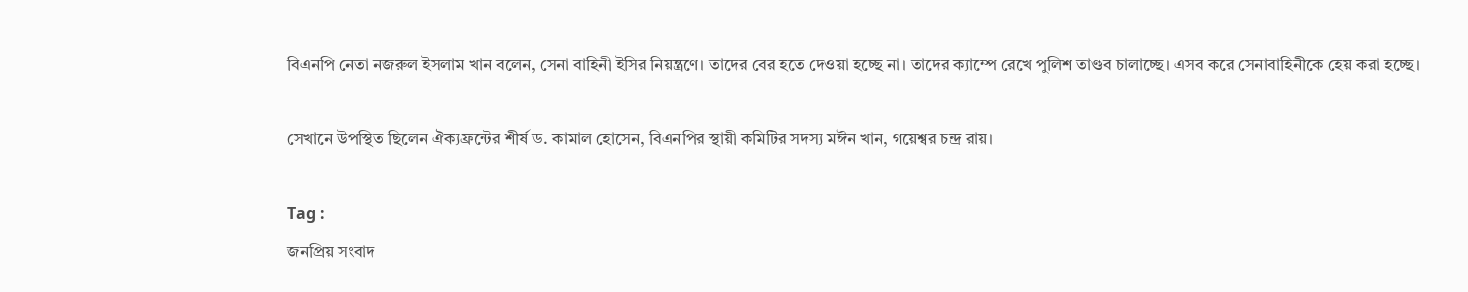বিএনপি নেতা নজরুল ইসলাম খান বলেন, সেনা বাহিনী ইসির নিয়ন্ত্রণে। তাদের বের হতে দেওয়া হচ্ছে না। তাদের ক্যাম্পে রেখে পুলিশ তাণ্ডব চালাচ্ছে। এসব করে সেনাবাহিনীকে হেয় করা হচ্ছে।

সেখানে উপস্থিত ছিলেন ঐক্যফ্রন্টের শীর্ষ ড. কামাল হোসেন, বিএনপির স্থায়ী কমিটির সদস্য মঈন খান, গয়েশ্বর চন্দ্র রায়।

Tag :
জনপ্রিয় সংবাদ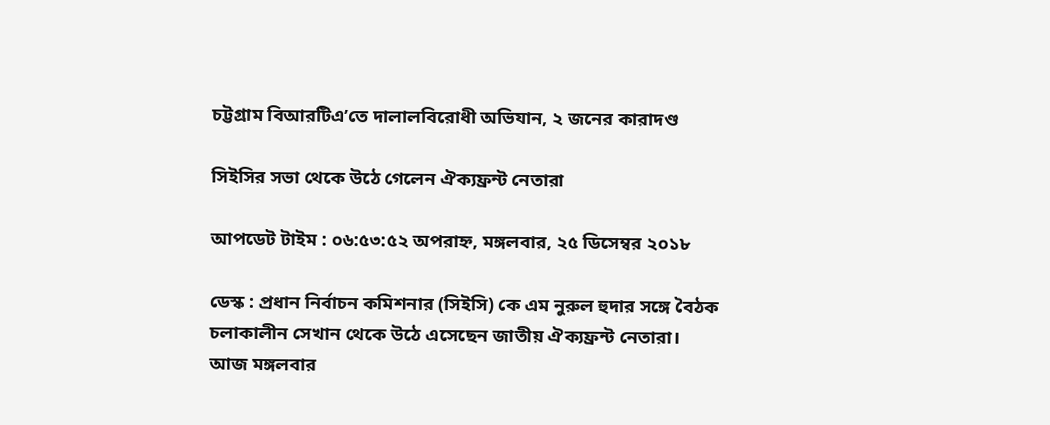চট্টগ্রাম বিআরটিএ’তে দালালবিরোধী অভিযান, ২ জনের কারাদণ্ড

সিইসির সভা থেকে উঠে গেলেন ঐক্যফ্রন্ট নেতারা

আপডেট টাইম : ০৬:৫৩:৫২ অপরাহ্ন, মঙ্গলবার, ২৫ ডিসেম্বর ২০১৮

ডেস্ক : প্রধান নির্বাচন কমিশনার (সিইসি) কে এম নুরুল হুদার সঙ্গে বৈঠক চলাকালীন সেখান থেকে উঠে এসেছেন জাতীয় ঐক্যফ্রন্ট নেতারা। আজ মঙ্গলবার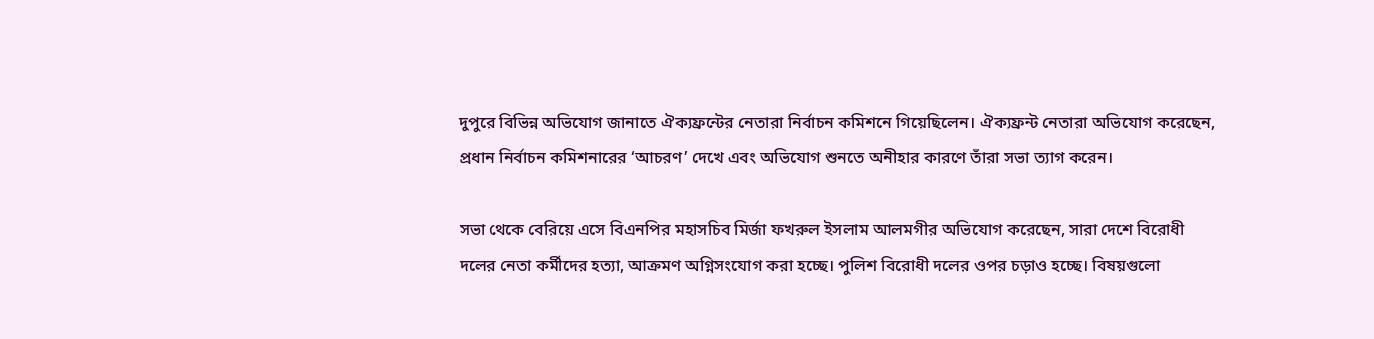দুপুরে বিভিন্ন অভিযোগ জানাতে ঐক্যফ্রন্টের নেতারা নির্বাচন কমিশনে গিয়েছিলেন। ঐক্যফ্রন্ট নেতারা অভিযোগ করেছেন, প্রধান নির্বাচন কমিশনারের ‘আচরণ’ দেখে এবং অভিযোগ শুনতে অনীহার কারণে তাঁরা সভা ত্যাগ করেন।

সভা থেকে বেরিয়ে এসে বিএনপির মহাসচিব মির্জা ফখরুল ইসলাম আলমগীর অভিযোগ করেছেন, সারা দেশে বিরোধী দলের নেতা কর্মীদের হত্যা, আক্রমণ অগ্নিসংযোগ করা হচ্ছে। পুলিশ বিরোধী দলের ওপর চড়াও হচ্ছে। বিষয়গুলো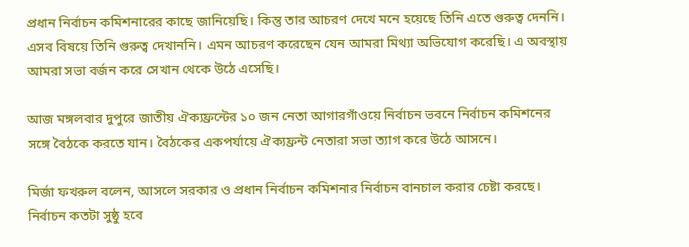প্রধান নির্বাচন কমিশনারের কাছে জানিয়েছি। কিন্তু তার আচরণ দেখে মনে হয়েছে তিনি এতে গুরুত্ব দেননি। এসব বিষয়ে তিনি গুরুত্ব দেখাননি। এমন আচরণ করেছেন যেন আমরা মিথ্যা অভিযোগ করেছি। এ অবস্থায় আমরা সভা বর্জন করে সেখান থেকে উঠে এসেছি।

আজ মঙ্গলবার দুপুরে জাতীয় ঐক্যফ্রন্টের ১০ জন নেতা আগারগাঁওয়ে নির্বাচন ভবনে নির্বাচন কমিশনের সঙ্গে বৈঠকে করতে যান। বৈঠকের একপর্যায়ে ঐক্যফ্রন্ট নেতারা সভা ত্যাগ করে উঠে আসনে।

মির্জা ফখরুল বলেন, আসলে সরকার ও প্রধান নির্বাচন কমিশনার নির্বাচন বানচাল করার চেষ্টা করছে। নির্বাচন কতটা সুষ্ঠু হবে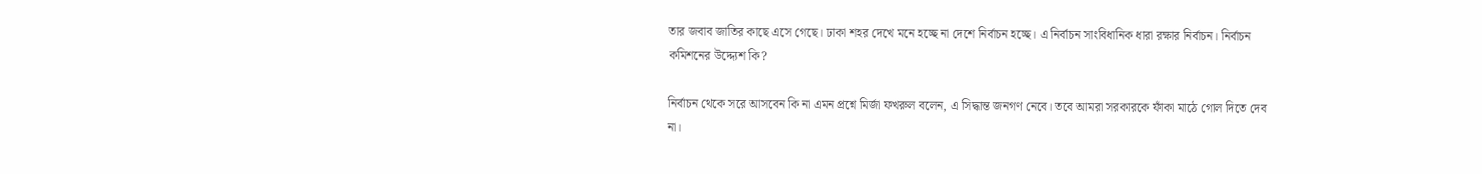তার জবাব জাতির কাছে এসে গেছে। ঢাকা শহর দেখে মনে হচ্ছে না দেশে নির্বাচন হচ্ছে। এ নির্বাচন সাংবিধানিক ধারা রক্ষার নির্বাচন। নির্বাচন কমিশনের উদ্দ্যেশ কি?

নির্বাচন থেকে সরে আসবেন কি না এমন প্রশ্নে মির্জা ফখরুল বলেন, এ সিদ্ধান্ত জনগণ নেবে। তবে আমরা সরকারকে ফাঁকা মাঠে গোল দিতে দেব না।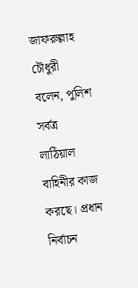জাফরুল্লাহ চৌধুরী বলেন, পুলিশ সর্বত্র লাঠিয়াল বাহিনীর কাজ করছে। প্রধান নির্বাচন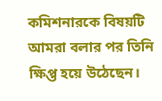কমিশনারকে বিষয়টি আমরা বলার পর তিনি ক্ষিপ্ত হয়ে উঠেছেন।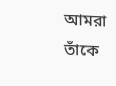আমরা তাঁকে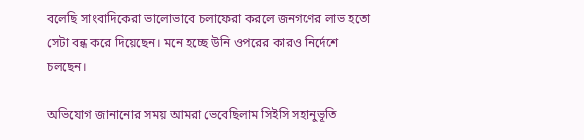বলেছি সাংবাদিকেরা ভালোভাবে চলাফেরা করলে জনগণের লাভ হতো সেটা বন্ধ করে দিয়েছেন। মনে হচ্ছে উনি ওপরের কারও নির্দেশে চলছেন।

অভিযোগ জানানোর সময় আমরা ভেবেছিলাম সিইসি সহানুভূতি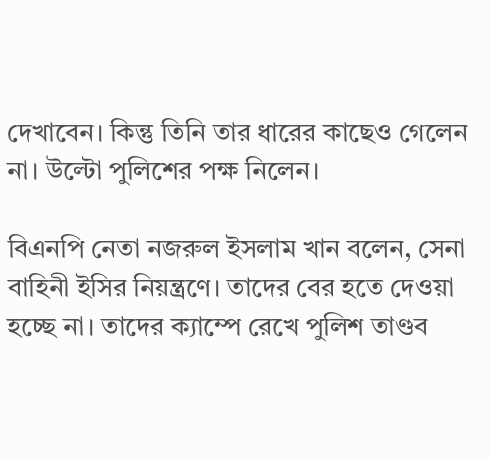দেখাবেন। কিন্তু তিনি তার ধারের কাছেও গেলেন না। উল্টো পুলিশের পক্ষ নিলেন।

বিএনপি নেতা নজরুল ইসলাম খান বলেন, সেনা বাহিনী ইসির নিয়ন্ত্রণে। তাদের বের হতে দেওয়া হচ্ছে না। তাদের ক্যাম্পে রেখে পুলিশ তাণ্ডব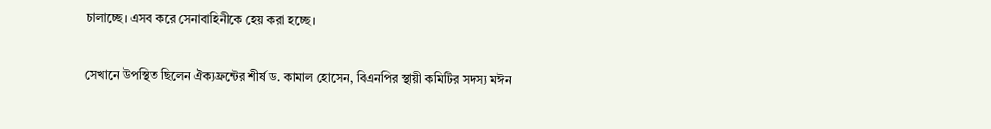চালাচ্ছে। এসব করে সেনাবাহিনীকে হেয় করা হচ্ছে।

সেখানে উপস্থিত ছিলেন ঐক্যফ্রন্টের শীর্ষ ড. কামাল হোসেন, বিএনপির স্থায়ী কমিটির সদস্য মঈন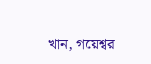খান, গয়েশ্বর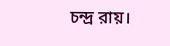চন্দ্র রায়।